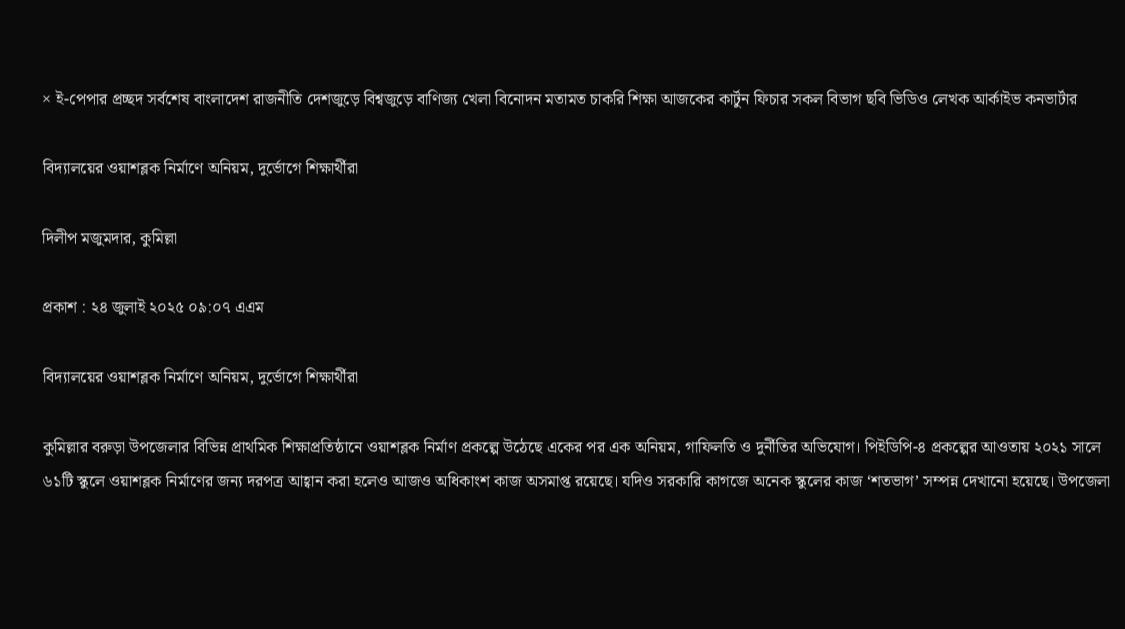× ই-পেপার প্রচ্ছদ সর্বশেষ বাংলাদেশ রাজনীতি দেশজুড়ে বিশ্বজুড়ে বাণিজ্য খেলা বিনোদন মতামত চাকরি শিক্ষা আজকের কার্টুন ফিচার সকল বিভাগ ছবি ভিডিও লেখক আর্কাইভ কনভার্টার

বিদ্যালয়ের ওয়াশব্লক নির্মাণে অনিয়ম, দুর্ভোগে শিক্ষার্থীরা

দিলীপ মজুমদার, কুমিল্লা

প্রকাশ : ২৪ জুলাই ২০২৫ ০৯:০৭ এএম

বিদ্যালয়ের ওয়াশব্লক নির্মাণে অনিয়ম, দুর্ভোগে শিক্ষার্থীরা

কুমিল্লার বরুড়া উপজেলার বিভিন্ন প্রাথমিক শিক্ষাপ্রতিষ্ঠানে ওয়াশব্লক নির্মাণ প্রকল্পে উঠেছে একের পর এক অনিয়ম, গাফিলতি ও দুর্নীতির অভিযোগ। পিইডিপি-৪ প্রকল্পের আওতায় ২০২১ সালে ৬১টি স্কুলে ওয়াশব্লক নির্মাণের জন্য দরপত্র আহ্বান করা হলেও আজও অধিকাংশ কাজ অসমাপ্ত রয়েছে। যদিও সরকারি কাগজে অনেক স্কুলের কাজ ‘শতভাগ’ সম্পন্ন দেখানো হয়েছে। উপজেলা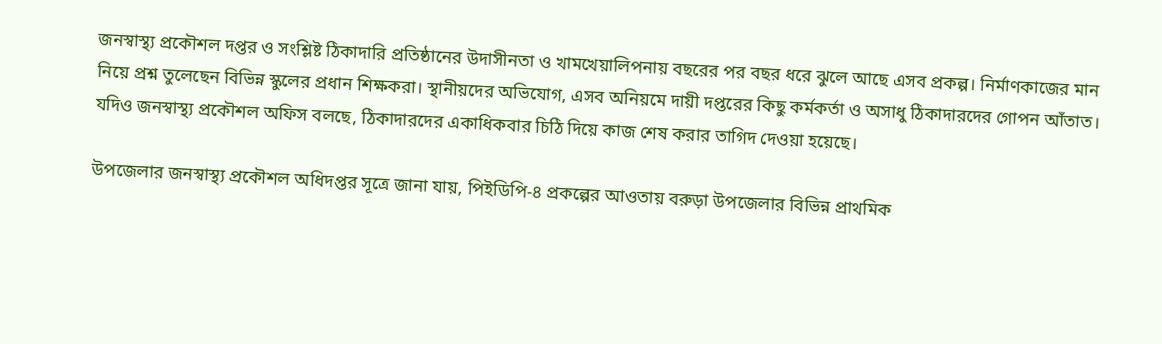জনস্বাস্থ্য প্রকৌশল দপ্তর ও সংশ্লিষ্ট ঠিকাদারি প্রতিষ্ঠানের উদাসীনতা ও খামখেয়ালিপনায় বছরের পর বছর ধরে ঝুলে আছে এসব প্রকল্প। নির্মাণকাজের মান নিয়ে প্রশ্ন তুলেছেন বিভিন্ন স্কুলের প্রধান শিক্ষকরা। স্থানীয়দের অভিযোগ, এসব অনিয়মে দায়ী দপ্তরের কিছু কর্মকর্তা ও অসাধু ঠিকাদারদের গোপন আঁতাত। যদিও জনস্বাস্থ্য প্রকৌশল অফিস বলছে, ঠিকাদারদের একাধিকবার চিঠি দিয়ে কাজ শেষ করার তাগিদ দেওয়া হয়েছে।

উপজেলার জনস্বাস্থ্য প্রকৌশল অধিদপ্তর সূত্রে জানা যায়, পিইডিপি-৪ প্রকল্পের আওতায় বরুড়া উপজেলার বিভিন্ন প্রাথমিক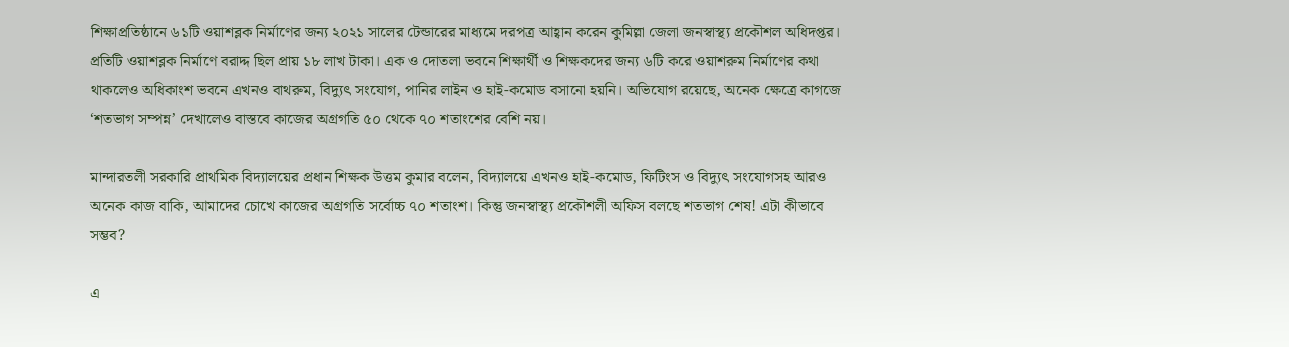শিক্ষাপ্রতিষ্ঠানে ৬১টি ওয়াশব্লক নির্মাণের জন্য ২০২১ সালের টেন্ডারের মাধ্যমে দরপত্র আহ্বান করেন কুমিল্লা জেলা জনস্বাস্থ্য প্রকৌশল অধিদপ্তর। প্রতিটি ওয়াশব্লক নির্মাণে বরাদ্দ ছিল প্রায় ১৮ লাখ টাকা। এক ও দোতলা ভবনে শিক্ষার্থী ও শিক্ষকদের জন্য ৬টি করে ওয়াশরুম নির্মাণের কথা থাকলেও অধিকাংশ ভবনে এখনও বাথরুম, বিদ্যুৎ সংযোগ, পানির লাইন ও হাই-কমোড বসানো হয়নি। অভিযোগ রয়েছে, অনেক ক্ষেত্রে কাগজে ‘শতভাগ সম্পন্ন’ দেখালেও বাস্তবে কাজের অগ্রগতি ৫০ থেকে ৭০ শতাংশের বেশি নয়।

মান্দারতলী সরকারি প্রাথমিক বিদ্যালয়ের প্রধান শিক্ষক উত্তম কুমার বলেন, বিদ্যালয়ে এখনও হাই-কমোড, ফিটিংস ও বিদ্যুৎ সংযোগসহ আরও অনেক কাজ বাকি, আমাদের চোখে কাজের অগ্রগতি সর্বোচ্চ ৭০ শতাংশ। কিন্তু জনস্বাস্থ্য প্রকৌশলী অফিস বলছে শতভাগ শেষ! এটা কীভাবে সম্ভব?

এ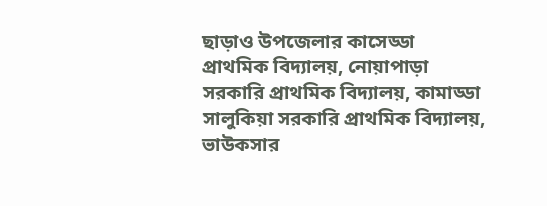ছাড়াও উপজেলার কাসেড্ডা প্রাথমিক বিদ্যালয়, নোয়াপাড়া সরকারি প্রাথমিক বিদ্যালয়, কামাড্ডা সালুকিয়া সরকারি প্রাথমিক বিদ্যালয়, ভাউকসার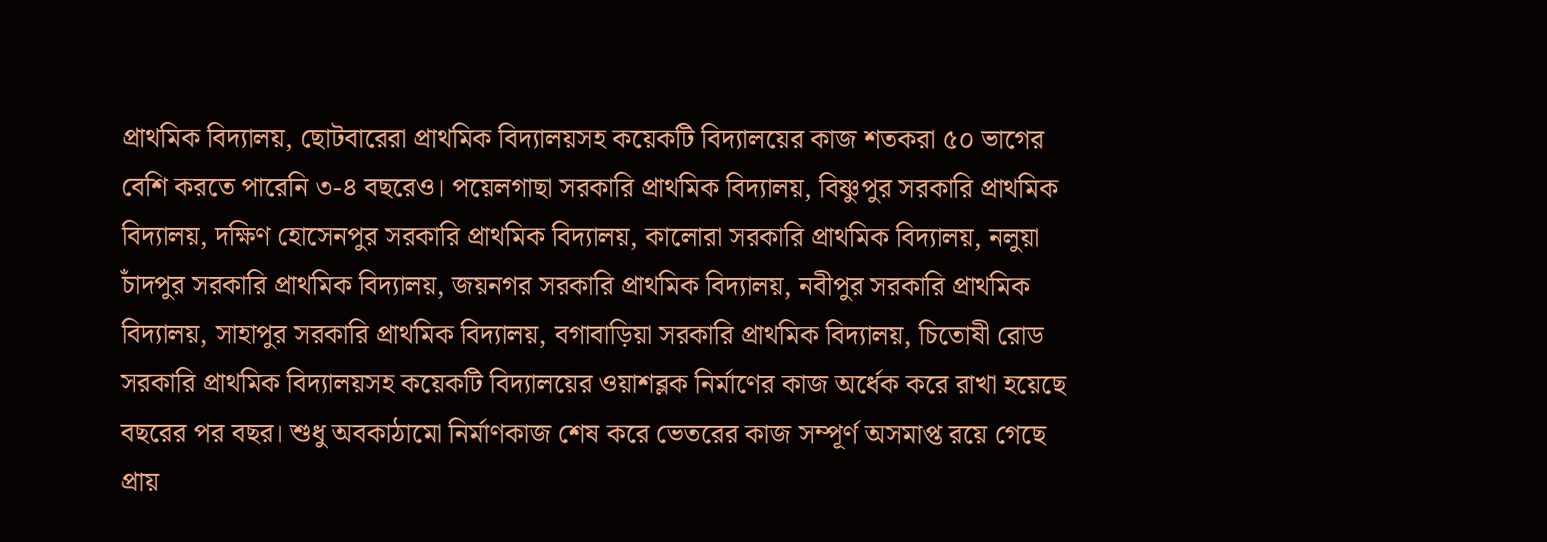প্রাথমিক বিদ্যালয়, ছোটবারেরা প্রাথমিক বিদ্যালয়সহ কয়েকটি বিদ্যালয়ের কাজ শতকরা ৫০ ভাগের বেশি করতে পারেনি ৩-৪ বছরেও। পয়েলগাছা সরকারি প্রাথমিক বিদ্যালয়, বিষ্ণুপুর সরকারি প্রাথমিক বিদ্যালয়, দক্ষিণ হোসেনপুর সরকারি প্রাথমিক বিদ্যালয়, কালোরা সরকারি প্রাথমিক বিদ্যালয়, নলুয়া চাঁদপুর সরকারি প্রাথমিক বিদ্যালয়, জয়নগর সরকারি প্রাথমিক বিদ্যালয়, নবীপুর সরকারি প্রাথমিক বিদ্যালয়, সাহাপুর সরকারি প্রাথমিক বিদ্যালয়, বগাবাড়িয়া সরকারি প্রাথমিক বিদ্যালয়, চিতোষী রোড সরকারি প্রাথমিক বিদ্যালয়সহ কয়েকটি বিদ্যালয়ের ওয়াশব্লক নির্মাণের কাজ অর্ধেক করে রাখা হয়েছে বছরের পর বছর। শুধু অবকাঠামো নির্মাণকাজ শেষ করে ভেতরের কাজ সম্পূর্ণ অসমাপ্ত রয়ে গেছে প্রায়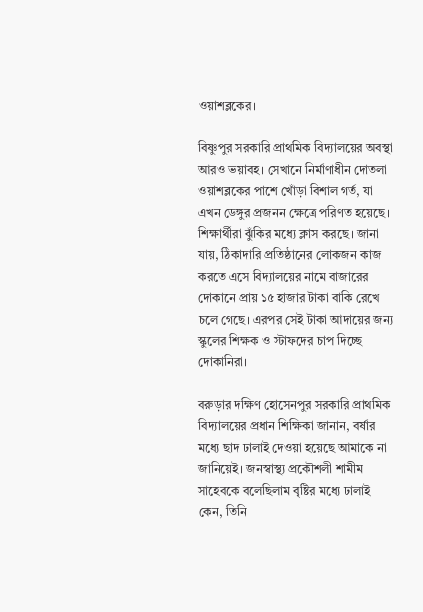ওয়াশব্লকের।

বিষ্ণুপুর সরকারি প্রাথমিক বিদ্যালয়ের অবস্থা আরও ভয়াবহ। সেখানে নির্মাণাধীন দোতলা ওয়াশব্লকের পাশে খোঁড়া বিশাল গর্ত, যা এখন ডেঙ্গুর প্রজনন ক্ষেত্রে পরিণত হয়েছে। শিক্ষার্থীরা ঝুঁকির মধ্যে ক্লাস করছে। জানা যায়, ঠিকাদারি প্রতিষ্ঠানের লোকজন কাজ করতে এসে বিদ্যালয়ের নামে বাজারের দোকানে প্রায় ১৫ হাজার টাকা বাকি রেখে চলে গেছে। এরপর সেই টাকা আদায়ের জন্য স্কুলের শিক্ষক ও স্টাফদের চাপ দিচ্ছে দোকানিরা।

বরুড়ার দক্ষিণ হোসেনপুর সরকারি প্রাথমিক বিদ্যালয়ের প্রধান শিক্ষিকা জানান, বর্ষার মধ্যে ছাদ ঢালাই দেওয়া হয়েছে আমাকে না জানিয়েই। জনস্বাস্থ্য প্রকৌশলী শামীম সাহেবকে বলেছিলাম বৃষ্টির মধ্যে ঢালাই কেন, তিনি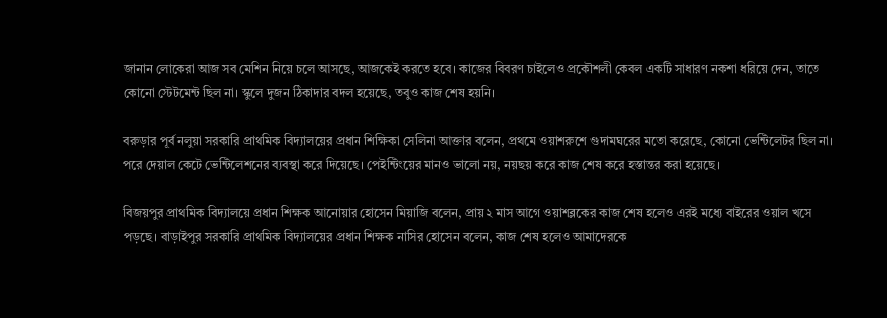জানান লোকেরা আজ সব মেশিন নিয়ে চলে আসছে, আজকেই করতে হবে। কাজের বিবরণ চাইলেও প্রকৌশলী কেবল একটি সাধারণ নকশা ধরিয়ে দেন, তাতে কোনো স্টেটমেন্ট ছিল না। স্কুলে দুজন ঠিকাদার বদল হয়েছে, তবুও কাজ শেষ হয়নি।

বরুড়ার পূর্ব নলুয়া সরকারি প্রাথমিক বিদ্যালয়ের প্রধান শিক্ষিকা সেলিনা আক্তার বলেন, প্রথমে ওয়াশরুশে গুদামঘরের মতো করেছে, কোনো ভেন্টিলেটর ছিল না। পরে দেয়াল কেটে ভেন্টিলেশনের ব্যবস্থা করে দিয়েছে। পেইন্টিংয়ের মানও ভালো নয়, নয়ছয় করে কাজ শেষ করে হস্তান্তর করা হয়েছে।

বিজয়পুর প্রাথমিক বিদ্যালয়ে প্রধান শিক্ষক আনোয়ার হোসেন মিয়াজি বলেন, প্রায় ২ মাস আগে ওয়াশব্লকের কাজ শেষ হলেও এরই মধ্যে বাইরের ওয়াল খসে পড়ছে। বাড়াইপুর সরকারি প্রাথমিক বিদ্যালয়ের প্রধান শিক্ষক নাসির হোসেন বলেন, কাজ শেষ হলেও আমাদেরকে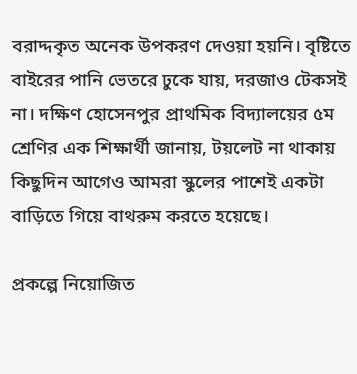বরাদ্দকৃত অনেক উপকরণ দেওয়া হয়নি। বৃষ্টিতে বাইরের পানি ভেতরে ঢুকে যায়, দরজাও টেকসই না। দক্ষিণ হোসেনপুর প্রাথমিক বিদ্যালয়ের ৫ম শ্রেণির এক শিক্ষার্থী জানায়, টয়লেট না থাকায় কিছুদিন আগেও আমরা স্কুলের পাশেই একটা বাড়িতে গিয়ে বাথরুম করতে হয়েছে।

প্রকল্পে নিয়োজিত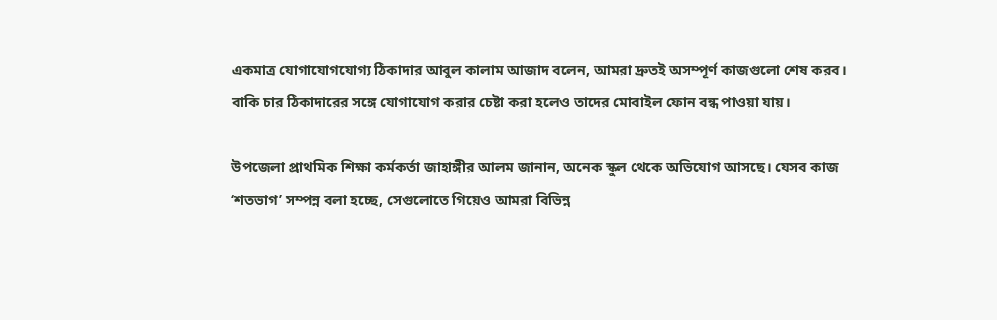একমাত্র যোগাযোগযোগ্য ঠিকাদার আবুল কালাম আজাদ বলেন, আমরা দ্রুতই অসম্পূর্ণ কাজগুলো শেষ করব। বাকি চার ঠিকাদারের সঙ্গে যোগাযোগ করার চেষ্টা করা হলেও তাদের মোবাইল ফোন বন্ধ পাওয়া যায়।

উপজেলা প্রাথমিক শিক্ষা কর্মকর্তা জাহাঙ্গীর আলম জানান, অনেক স্কুল থেকে অভিযোগ আসছে। যেসব কাজ ‘শতভাগ’ সম্পন্ন বলা হচ্ছে, সেগুলোতে গিয়েও আমরা বিভিন্ন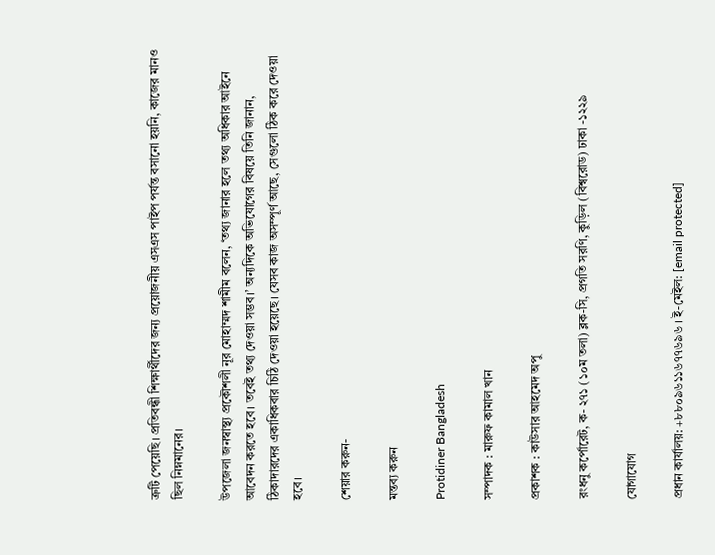ত্রুটি পেয়েছি। প্রতিবন্ধী শিক্ষার্থীদের জন্য প্রয়োজনীয় এসএস পাইপ পর্যন্ত বসানো হয়নি, কাজের মানও ছিল নিম্নমানের।

উপজেলা জনস্বাস্থ্য প্রকৌশলী নূর মোহাম্মদ শামীম বলেন, ‘তথ্য জানার হলে তথ্য অধিকার আইনে আবেদন করতে হবে। তবেই তথ্য দেওয়া সম্ভব।’ অন্যদিকে অভিযোগের বিষয়ে তিনি জানান, ঠিকাদারদের একাধিকবার চিঠি দেওয়া হয়েছে। যেসব কাজ অসম্পূর্ণ আছে, সেগুলো ঠিক করে দেওয়া হবে।

শেয়ার করুন-

মন্তব্য করুন

Protidiner Bangladesh

সম্পাদক : মারুফ কামাল খান

প্রকাশক : কাউসার আহমেদ অপু

রংধনু কর্পোরেট, ক- ২৭১ (১০ম তলা) ব্লক-সি, প্রগতি সরণি, কুড়িল (বিশ্বরোড) ঢাকা -১২২৯

যোগাযোগ

প্রধান কার্যালয়: +৮৮০৯৬১১৬৭৭৬৯৬ । ই-মেইল: [email protected]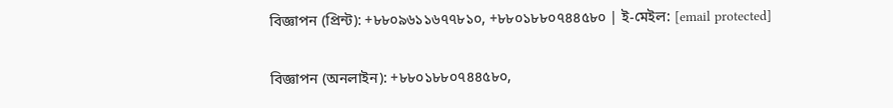বিজ্ঞাপন (প্রিন্ট): +৮৮০৯৬১১৬৭৭৮১০, +৮৮০১৮৮০৭৪৪৫৮০ | ই-মেইল: [email protected]

বিজ্ঞাপন (অনলাইন): +৮৮০১৮৮০৭৪৪৫৮০,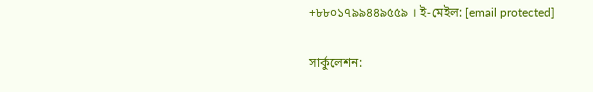+৮৮০১৭৯৯৪৪৯৫৫৯ । ই-মেইল: [email protected]

সার্কুলেশন: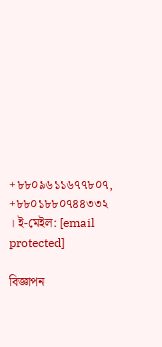+৮৮০৯৬১১৬৭৭৮০৭, +৮৮০১৮৮০৭৪৪৩৩২ । ই-মেইল: [email protected]

বিজ্ঞাপন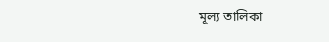মূল্য তালিকা